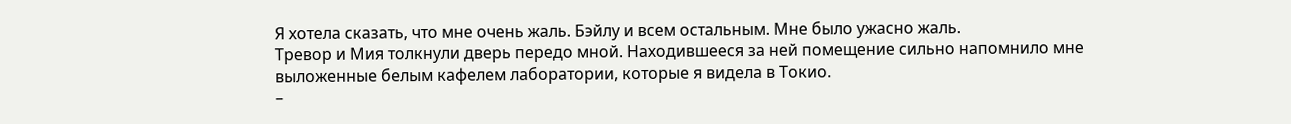Я хотела сказать, что мне очень жаль. Бэйлу и всем остальным. Мне было ужасно жаль.
Тревор и Мия толкнули дверь передо мной. Находившееся за ней помещение сильно напомнило мне выложенные белым кафелем лаборатории, которые я видела в Токио.
–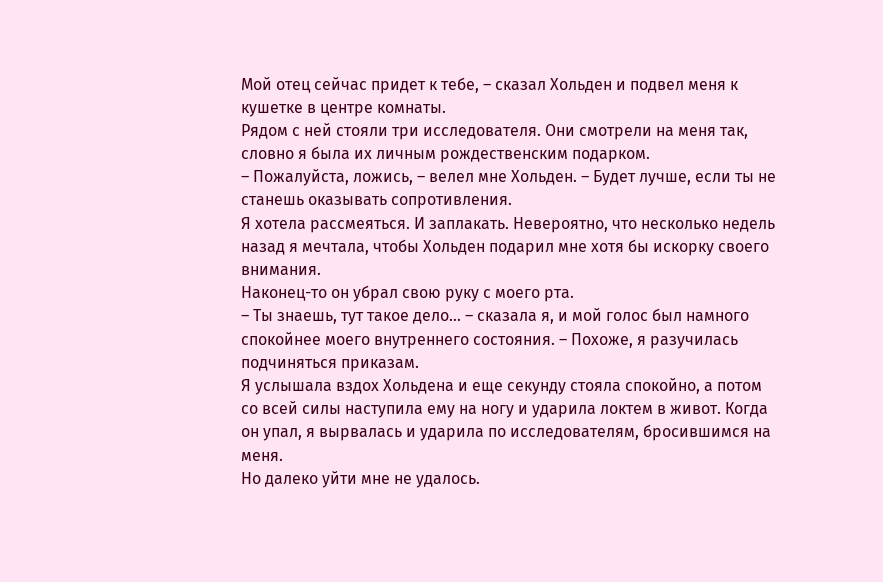Мой отец сейчас придет к тебе, – сказал Хольден и подвел меня к кушетке в центре комнаты.
Рядом с ней стояли три исследователя. Они смотрели на меня так, словно я была их личным рождественским подарком.
– Пожалуйста, ложись, – велел мне Хольден. – Будет лучше, если ты не станешь оказывать сопротивления.
Я хотела рассмеяться. И заплакать. Невероятно, что несколько недель назад я мечтала, чтобы Хольден подарил мне хотя бы искорку своего внимания.
Наконец-то он убрал свою руку с моего рта.
– Ты знаешь, тут такое дело… – сказала я, и мой голос был намного спокойнее моего внутреннего состояния. – Похоже, я разучилась подчиняться приказам.
Я услышала вздох Хольдена и еще секунду стояла спокойно, а потом со всей силы наступила ему на ногу и ударила локтем в живот. Когда он упал, я вырвалась и ударила по исследователям, бросившимся на меня.
Но далеко уйти мне не удалось.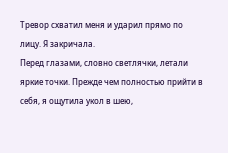Тревор схватил меня и ударил прямо по лицу. Я закричала.
Перед глазами, словно светлячки, летали яркие точки. Прежде чем полностью прийти в себя, я ощутила укол в шею,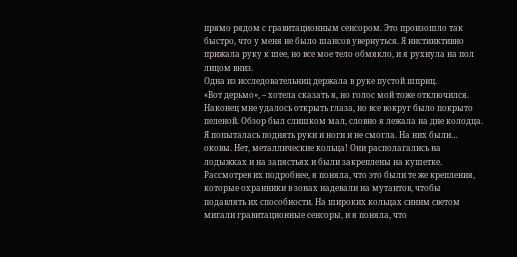прямо рядом с гравитационным сенсором. Это произошло так быстро, что у меня не было шансов увернуться. Я инстинктивно прижала руку к шее, но все мое тело обмякло, и я рухнула на пол лицом вниз.
Одна из исследовательниц держала в руке пустой шприц.
«Вот дерьмо», – хотела сказать я, но голос мой тоже отключился.
Наконец мне удалось открыть глаза, но все вокруг было покрыто пеленой. Обзор был слишком мал, словно я лежала на дне колодца.
Я попыталась поднять руки и ноги и не смогла. На них были… оковы. Нет, металлические кольца! Они располагались на лодыжках и на запястьях и были закреплены на кушетке. Рассмотрев их подробнее, я поняла, что это были те же крепления, которые охранники в зонах надевали на мутантов, чтобы подавлять их способности. На широких кольцах синим светом мигали гравитационные сенсоры, и я поняла, что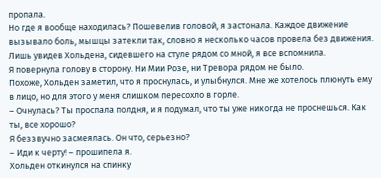пропала.
Но где я вообще находилась? Пошевелив головой, я застонала. Каждое движение вызывало боль, мышцы затекли так, словно я несколько часов провела без движения. Лишь увидев Хольдена, сидевшего на стуле рядом со мной, я все вспомнила.
Я повернула голову в сторону. Ни Мии Розе, ни Тревора рядом не было.
Похоже, Хольден заметил, что я проснулась, и улыбнулся. Мне же хотелось плюнуть ему в лицо, но для этого у меня слишком пересохло в горле.
– Очнулась? Ты проспала полдня, и я подумал, что ты уже никогда не проснешься. Как ты, все хорошо?
Я беззвучно засмеялась. Он что, серьезно?
– Иди к черту! – прошипела я.
Хольден откинулся на спинку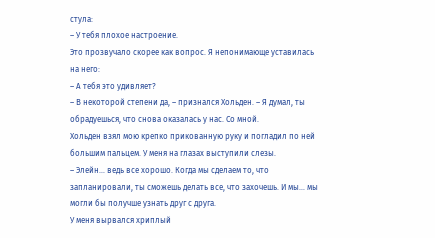стула:
– У тебя плохое настроение.
Это прозвучало скорее как вопрос. Я непонимающе уставилась на него:
– А тебя это удивляет?
– В некоторой степени да, – признался Хольден. – Я думал, ты обрадуешься, что снова оказалась у нас. Со мной.
Хольден взял мою крепко прикованную руку и погладил по ней большим пальцем. У меня на глазах выступили слезы.
– Элейн… ведь все хорошо. Когда мы сделаем то, что запланировали, ты сможешь делать все, что захочешь. И мы… мы могли бы получше узнать друг с друга.
У меня вырвался хриплый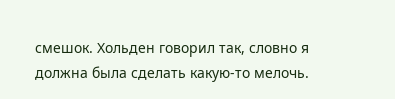смешок. Хольден говорил так, словно я должна была сделать какую-то мелочь.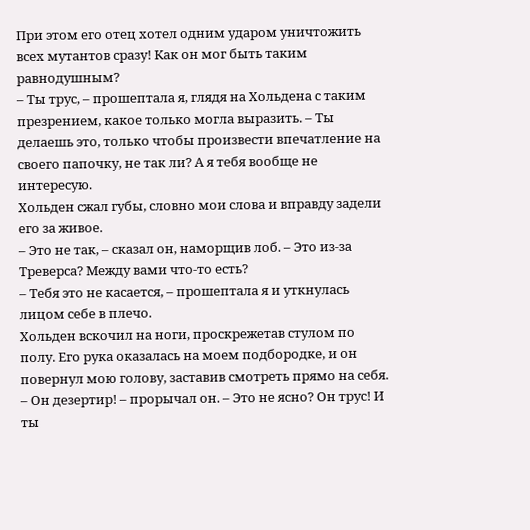При этом его отец хотел одним ударом уничтожить всех мутантов сразу! Как он мог быть таким равнодушным?
– Ты трус, – прошептала я, глядя на Хольдена с таким презрением, какое только могла выразить. – Ты делаешь это, только чтобы произвести впечатление на своего папочку, не так ли? А я тебя вообще не интересую.
Хольден сжал губы, словно мои слова и вправду задели его за живое.
– Это не так, – сказал он, наморщив лоб. – Это из-за Треверса? Между вами что-то есть?
– Тебя это не касается, – прошептала я и уткнулась лицом себе в плечо.
Хольден вскочил на ноги, проскрежетав стулом по полу. Его рука оказалась на моем подбородке, и он повернул мою голову, заставив смотреть прямо на себя.
– Он дезертир! – прорычал он. – Это не ясно? Он трус! И ты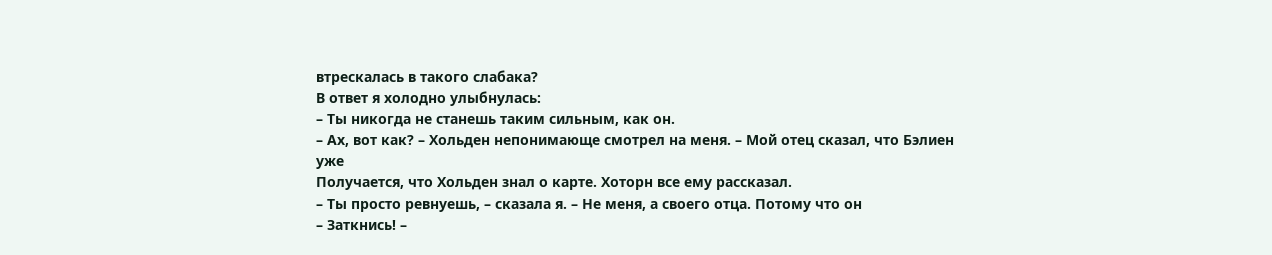втрескалась в такого слабака?
В ответ я холодно улыбнулась:
– Ты никогда не станешь таким сильным, как он.
– Ах, вот как? – Хольден непонимающе смотрел на меня. – Мой отец сказал, что Бэлиен уже
Получается, что Хольден знал о карте. Хоторн все ему рассказал.
– Ты просто ревнуешь, – сказала я. – Не меня, а своего отца. Потому что он
– Заткнись! –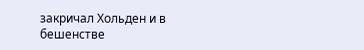закричал Хольден и в бешенстве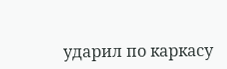ударил по каркасу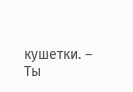кушетки. – Ты